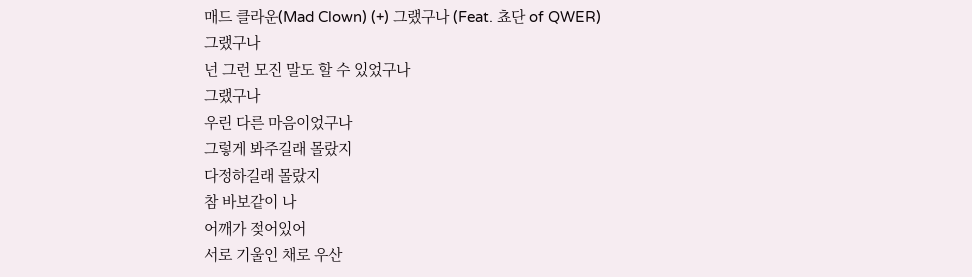매드 클라운(Mad Clown) (+) 그랬구나 (Feat. 쵸단 of QWER)
그랬구나
넌 그런 모진 말도 할 수 있었구나
그랬구나
우린 다른 마음이었구나
그렇게 봐주길래 몰랐지
다정하길래 몰랐지
참 바보같이 나
어깨가 젖어있어
서로 기울인 채로 우산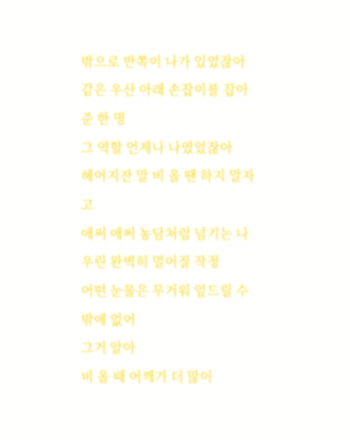밖으로 반쪽이 나가 있었잖아
같은 우산 아래 손잡이를 잡아준 한 명
그 역할 언제나 나였었잖아
헤어지잔 말 비 올 땐 하지 말자고
애써 애써 농담처럼 넘기는 나
우린 완벽히 멀어질 작정
어떤 눈물은 무거워 엎드릴 수밖에 없어
그거 알아
비 올 때 어깨가 더 많이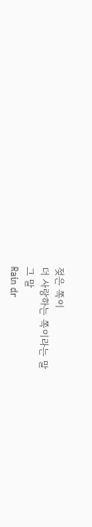젖은 쪽이
더 사랑하는 쪽이라는 말
그 말
Rain dr